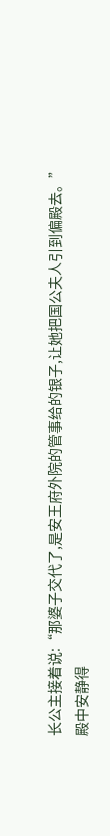长公主接着说:“那婆子交代了,是安王府外院的管事给的银子,让她把国公夫人引到偏殿去。”
殿中安静得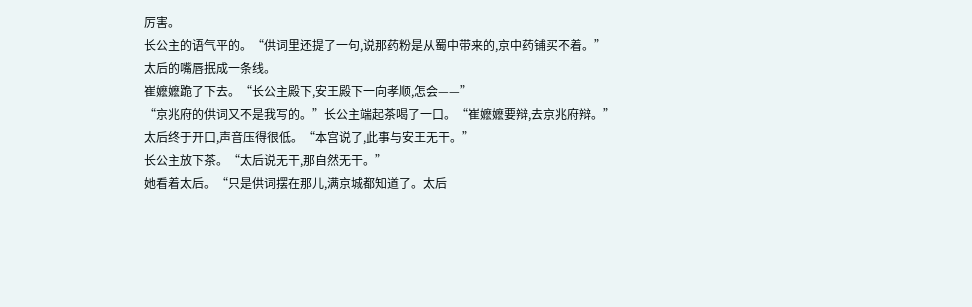厉害。
长公主的语气平的。“供词里还提了一句,说那药粉是从蜀中带来的,京中药铺买不着。”
太后的嘴唇抿成一条线。
崔嬷嬷跪了下去。“长公主殿下,安王殿下一向孝顺,怎会——”
“京兆府的供词又不是我写的。”长公主端起茶喝了一口。“崔嬷嬷要辩,去京兆府辩。”
太后终于开口,声音压得很低。“本宫说了,此事与安王无干。”
长公主放下茶。“太后说无干,那自然无干。”
她看着太后。“只是供词摆在那儿,满京城都知道了。太后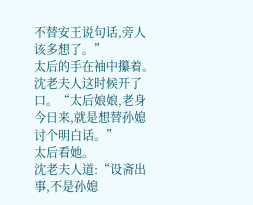不替安王说句话,旁人该多想了。”
太后的手在袖中攥着。
沈老夫人这时候开了口。“太后娘娘,老身今日来,就是想替孙媳讨个明白话。”
太后看她。
沈老夫人道:“设斋出事,不是孙媳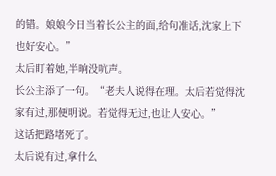的错。娘娘今日当着长公主的面,给句准话,沈家上下也好安心。”
太后盯着她,半晌没吭声。
长公主添了一句。“老夫人说得在理。太后若觉得沈家有过,那便明说。若觉得无过,也让人安心。”
这话把路堵死了。
太后说有过,拿什么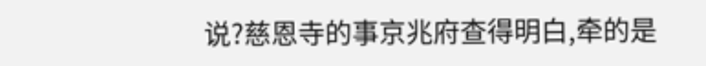说?慈恩寺的事京兆府查得明白,牵的是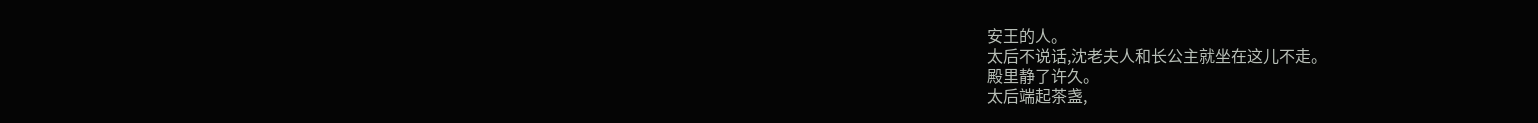安王的人。
太后不说话,沈老夫人和长公主就坐在这儿不走。
殿里静了许久。
太后端起茶盏,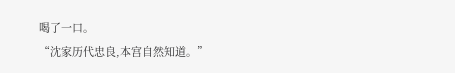喝了一口。
“沈家历代忠良,本宫自然知道。”